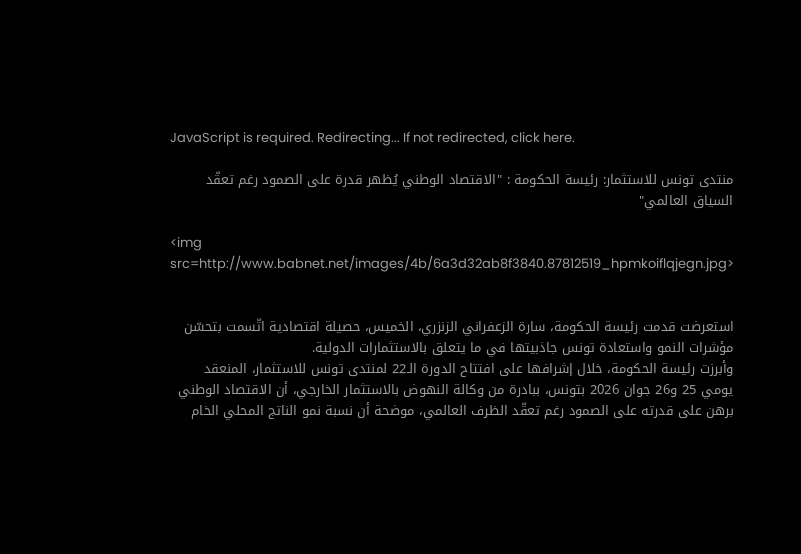JavaScript is required. Redirecting... If not redirected, click here.

منتدى تونس للاستثمار: رئيسة الحكومة : "الاقتصاد الوطني يُظهر قدرة على الصمود رغم تعقّد السياق العالمي"

<img src=http://www.babnet.net/images/4b/6a3d32ab8f3840.87812519_hpmkoiflqjegn.jpg>


استعرضت قدمت رئيسة الحكومة، سارة الزعفراني الزنزري، الخميس، حصيلة اقتصادية اتّسمت بتحسّن مؤشرات النمو واستعادة تونس جاذبيتها في ما يتعلق بالاستثمارات الدولية.
وأبرزت رئيسة الحكومة، خلال إشرافها على افتتاح الدورة الـ22 لمنتدى تونس للاستثمار، المنعقد يومي 25 و26 جوان 2026 بتونس، ببادرة من وكالة النهوض بالاستثمار الخارجي، أن الاقتصاد الوطني برهن على قدرته على الصمود رغم تعقّد الظرف العالمي، موضحة أن نسبة نمو الناتج المحلي الخام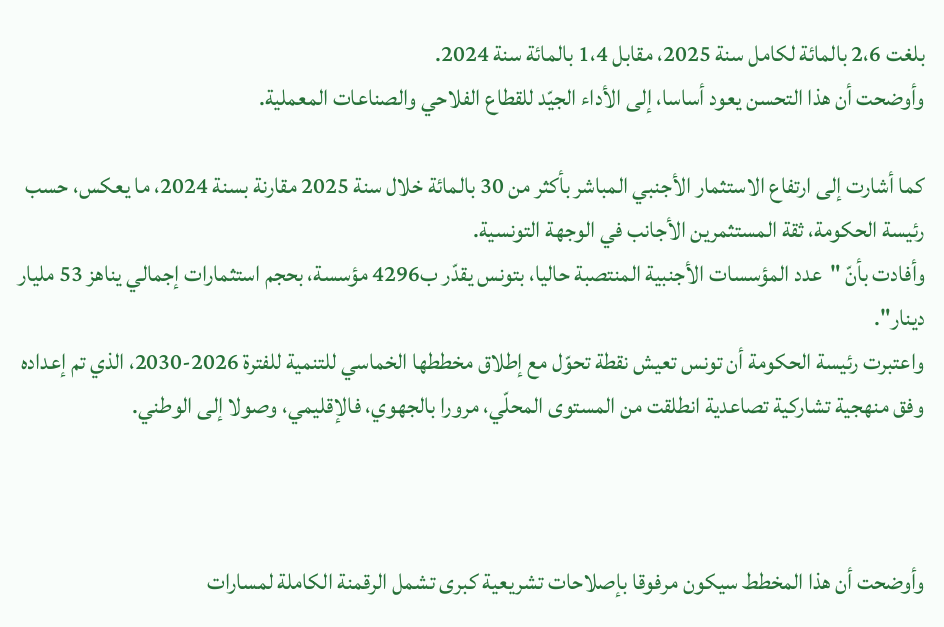بلغت 2،6 بالمائة لكامل سنة 2025، مقابل 1،4 بالمائة سنة 2024.
وأوضحت أن هذا التحسن يعود أساسا، إلى الأداء الجيّد للقطاع الفلاحي والصناعات المعملية.

كما أشارت إلى ارتفاع الاستثمار الأجنبي المباشر بأكثر من 30 بالمائة خلال سنة 2025 مقارنة بسنة 2024، ما يعكس، حسب رئيسة الحكومة، ثقة المستثمرين الأجانب في الوجهة التونسية.
وأفادت بأنّ "عدد المؤسسات الأجنبية المنتصبة حاليا، بتونس يقدّر ب4296 مؤسسة، بحجم استثمارات إجمالي يناهز 53 مليار دينار".
واعتبرت رئيسة الحكومة أن تونس تعيش نقطة تحوّل مع إطلاق مخططها الخماسي للتنمية للفترة 2026-2030، الذي تم إعداده وفق منهجية تشاركية تصاعدية انطلقت من المستوى المحلّي، مرورا بالجهوي، فالإقليمي، وصولا إلى الوطني.



وأوضحت أن هذا المخطط سيكون مرفوقا بإصلاحات تشريعية كبرى تشمل الرقمنة الكاملة لمسارات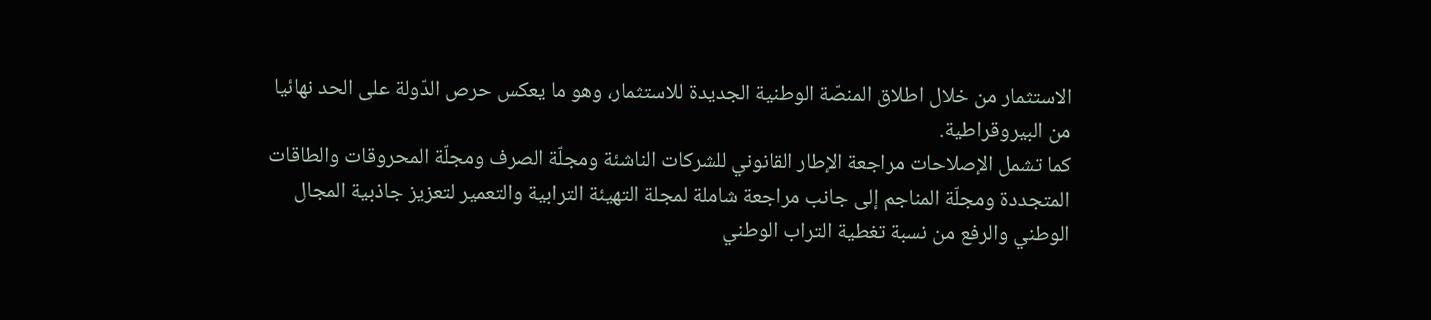الاستثمار من خلال اطلاق المنصّة الوطنية الجديدة للاستثمار، وهو ما يعكس حرص الدّولة على الحد نهائيا من البيروقراطية.
كما تشمل الإصلاحات مراجعة الإطار القانوني للشركات الناشئة ومجلّة الصرف ومجلّة المحروقات والطاقات المتجددة ومجلّة المناجم إلى جانب مراجعة شاملة لمجلة التهيئة الترابية والتعمير لتعزيز جاذبية المجال الوطني والرفع من نسبة تغطية التراب الوطني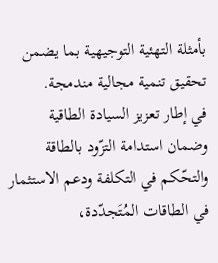بأمثلة التهئية التوجيهية بما يضمن تحقيق تنمية مجالية مندمجة.
في إطار تعزيز السيادة الطاقية وضمان استدامة التزّود بالطاقة والتحّكم في التكلفة ودعم الاستثمار في الطاقات المُتَجدّدة،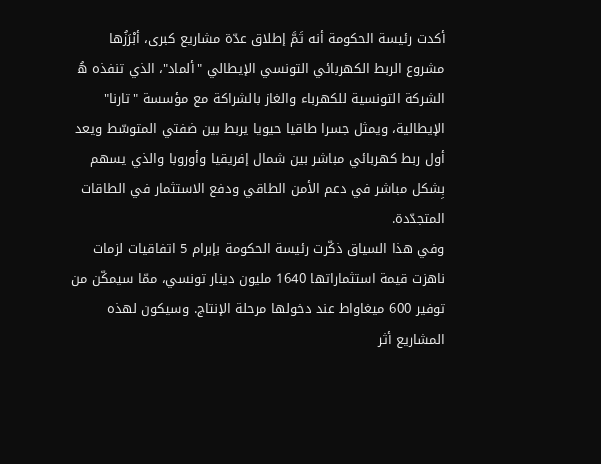أكدت رئيسة الحكومة أنه تَمَّ إطلاق عدّة مشاريع كبرى، أبْرَزُها مشروع الربط الكهربائي التونسي الإيطالي "ألماد"، الذي تنفذه هُ الشركة التونسية للكهرباء والغاز بالشراكة مع مؤسسة "تارنا" الإيطالية، ويمثل جسرا طاقيا حيويا يربط بين ضفتي المتوسّط ويعد أول ربط كهربائي مباشر بين شمال إفريقيا وأوروبا والذي يسهم بِشكل مباشر في دعم الأمن الطاقي ودفع الاستثمار في الطاقات المتجدّدة.
وفي هذا السياق ذكّرت رئيسة الحكومة بإبرام 5 اتفاقيات لزمات ناهزت قيمة استثماراتها 1640 مليون دينار تونسي، ممّا سيمكّن من توفير 600 ميغاواط عند دخولها مرحلة الإنتاج. وسيكون لهذه المشاريع أثر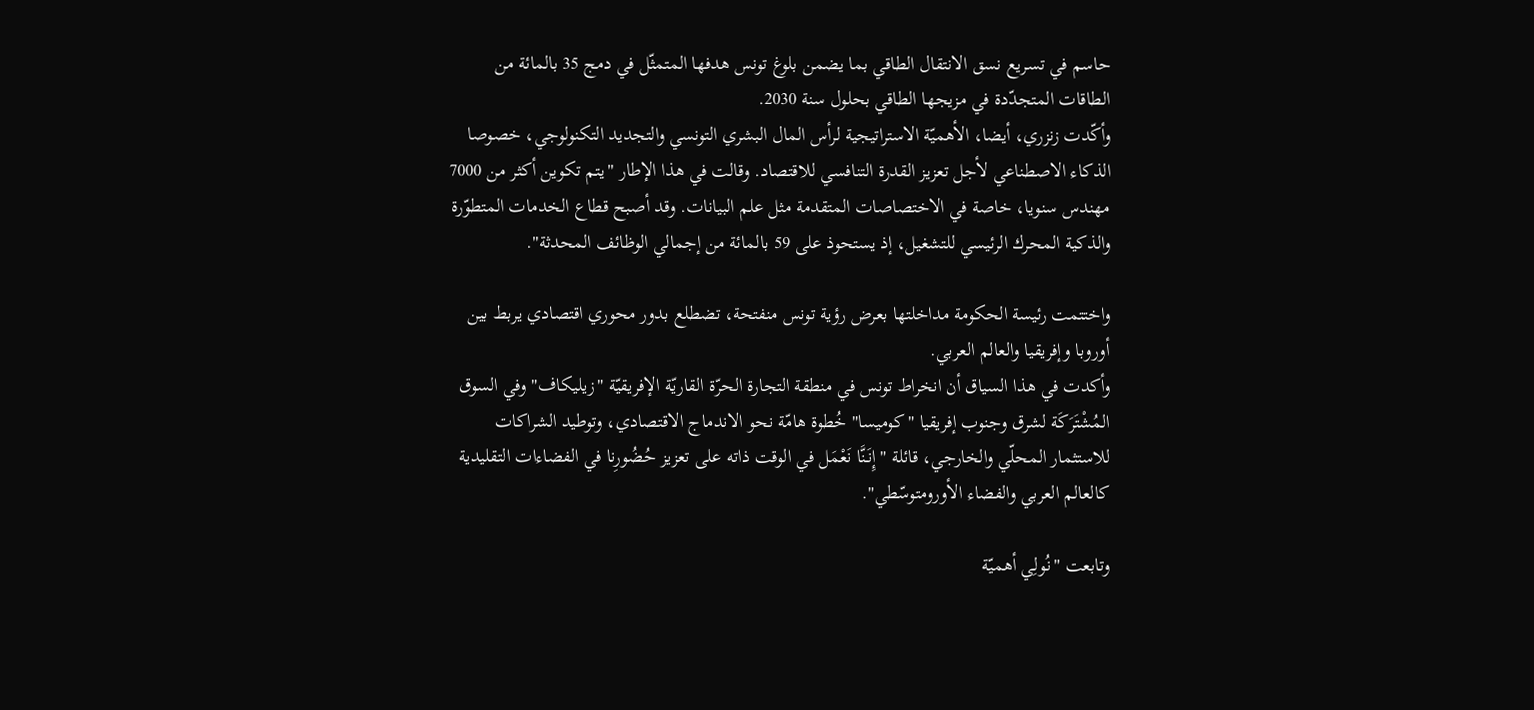حاسم في تسريع نسق الانتقال الطاقي بما يضمن بلوغ تونس هدفها المتمثّل في دمج 35 بالمائة من الطاقات المتجدّدة في مزيجها الطاقي بحلول سنة 2030.
وأكّدت زنزري، أيضا، الأهميّة الاستراتيجية لرأس المال البشري التونسي والتجديد التكنولوجي، خصوصا الذكاء الاصطناعي لأجل تعزيز القدرة التنافسي للاقتصاد. وقالت في هذا الإطار "يتم تكوين أكثر من 7000 مهندس سنويا، خاصة في الاختصاصات المتقدمة مثل علم البيانات. وقد أصبح قطاع الخدمات المتطوّرة والذكية المحرك الرئيسي للتشغيل، إذ يستحوذ على 59 بالمائة من إجمالي الوظائف المحدثة".

واختتمت رئيسة الحكومة مداخلتها بعرض رؤية تونس منفتحة، تضطلع بدور محوري اقتصادي يربط بين أوروبا وإفريقيا والعالم العربي.
وأكدت في هذا السياق أن انخراط تونس في منطقة التجارة الحرّة القاريّة الإفريقيّة "زيليكاف" وفي السوق المُشْتَرَكَة لشرق وجنوب إفريقيا "كوميسا" خُطوة هامّة نحو الاندماج الاقتصادي، وتوطيد الشراكات للاستثمار المحلّي والخارجي، قائلة "إِنَنَّا نَعْمَل في الوقت ذاته على تعزيز حُضُورِنا في الفضاءات التقليدية كالعالم العربي والفضاء الأورومتوسّطي".

وتابعت "نُولِي أهميّة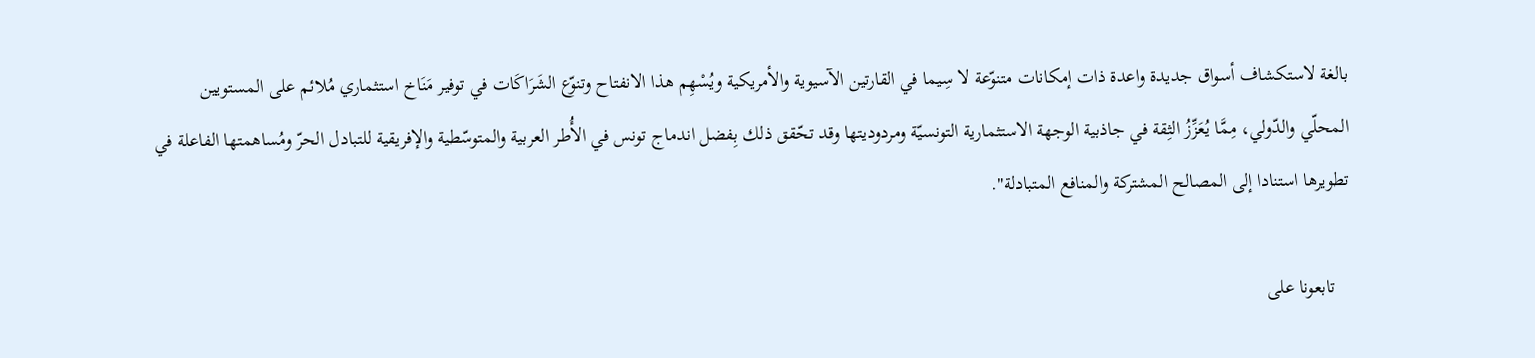بالغة لاستكشاف أسواق جديدة واعدة ذات إمكانات متنوّعة لا سِيما في القارتين الآسيوية والأمريكية ويُسْهِم هذا الانفتاح وتنوّع الشَرَاكَات في توفير مَنَاخ استثماري مُلائم على المستويين المحلّي والدّولي، مِمَّا يُعَزِّزُ الثِقة في جاذبية الوجهة الاستثمارية التونسيّة ومردوديتها وقد تحّقق ذلك بِفضل اندماج تونس في الأُطر العربية والمتوسّطية والإفريقية للتبادل الحرّ ومُساهمتها الفاعلة في تطويرها استنادا إلى المصالح المشتركة والمنافع المتبادلة".

   تابعونا على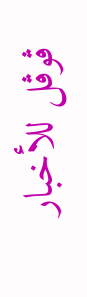ڤوڤل للأخبار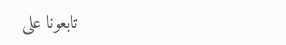تابعونا على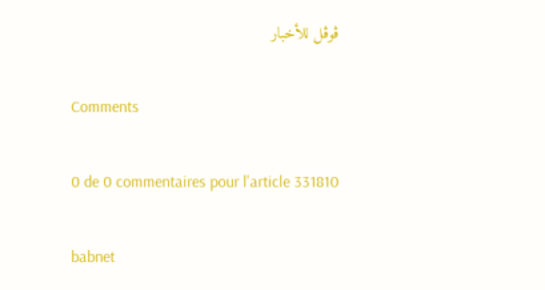ڤوڤل للأخبار

Comments

0 de 0 commentaires pour l'article 331810

babnet